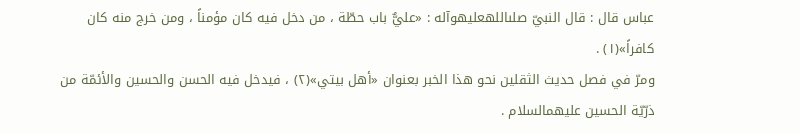عباس قال : قال النبيّ صلىاللهعليهوآله : «عليٌّ باب حطّة ، من دخل فيه كان مؤمناً ، ومن خرج منه كان كافراً»(١) .
ومرّ في فصل حديث الثقلين نحو هذا الخبر بعنوان «أهل بيتي»(٢) ، فيدخل فيه الحسن والحسين والأئمّة من ذرّيّة الحسين عليهمالسلام .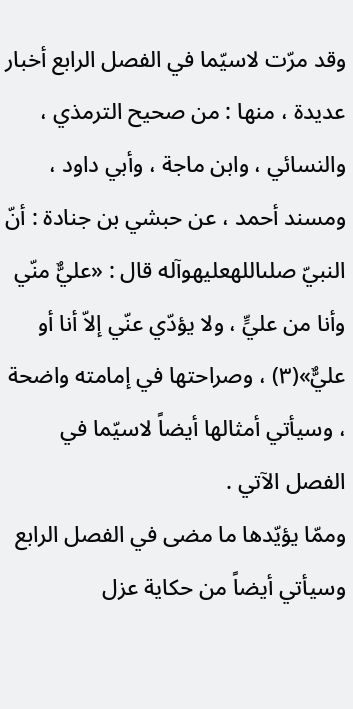وقد مرّت لاسيّما في الفصل الرابع أخبار عديدة ، منها : من صحيح الترمذي ، والنسائي ، وابن ماجة ، وأبي داود ، ومسند أحمد ، عن حبشي بن جنادة : أنّ النبيّ صلىاللهعليهوآله قال : «عليٌّ منّي وأنا من عليٍّ ، ولا يؤدّي عنّي إلاّ أنا أو عليٌّ»(٣) ، وصراحتها في إمامته واضحة ، وسيأتي أمثالها أيضاً لاسيّما في الفصل الآتي .
وممّا يؤيّدها ما مضى في الفصل الرابع وسيأتي أيضاً من حكاية عزل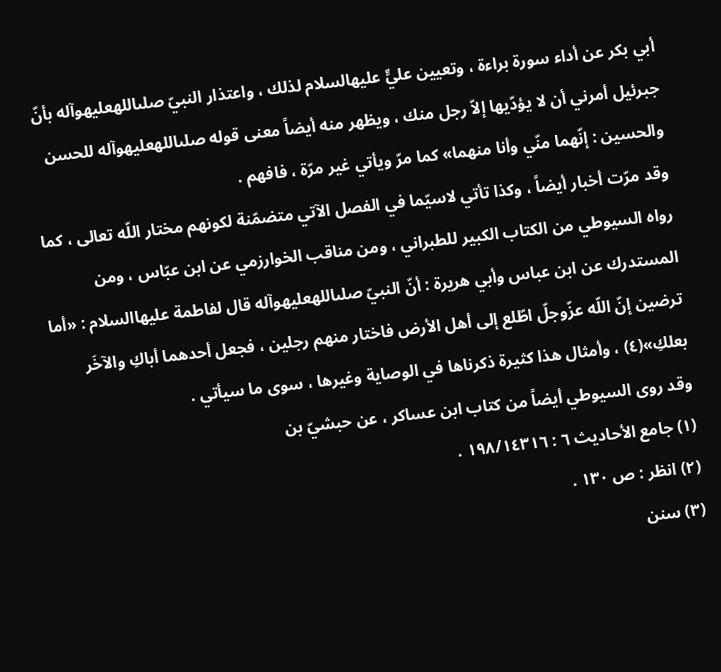أبي بكر عن أداء سورة براءة ، وتعيين عليٍّ عليهالسلام لذلك ، واعتذار النبيّ صلىاللهعليهوآله بأنّ جبرئيل أمرني أن لا يؤدّيها إلاّ رجل منك ، ويظهر منه أيضاً معنى قوله صلىاللهعليهوآله للحسن والحسين : إنّهما منّي وأنا منهما» كما مرّ ويأتي غير مرّة ، فافهم .
وقد مرّت أخبار أيضاً ، وكذا تأتي لاسيّما في الفصل الآتي متضمّنة لكونهم مختار اللّه تعالى ، كما رواه السيوطي من الكتاب الكبير للطبراني ، ومن مناقب الخوارزمي عن ابن عبّاس ، ومن المستدرك عن ابن عباس وأبي هريرة : أنّ النبيّ صلىاللهعليهوآله قال لفاطمة عليهاالسلام : «أما ترضين إنّ اللّه عزّوجلّ اطّلع إلى أهل الأرض فاختار منهم رجلين ، فجعل أحدهما أباكِ والآخَر بعلكِ»(٤) ، وأمثال هذا كثيرة ذكرناها في الوصاية وغيرها ، سوى ما سيأتي .
وقد روى السيوطي أيضاً من كتاب ابن عساكر ، عن حبشيّ بن
(١) جامع الأحاديث ٦ : ١٩٨/١٤٣١٦ .
(٢) انظر : ص ١٣٠ .
(٣) سنن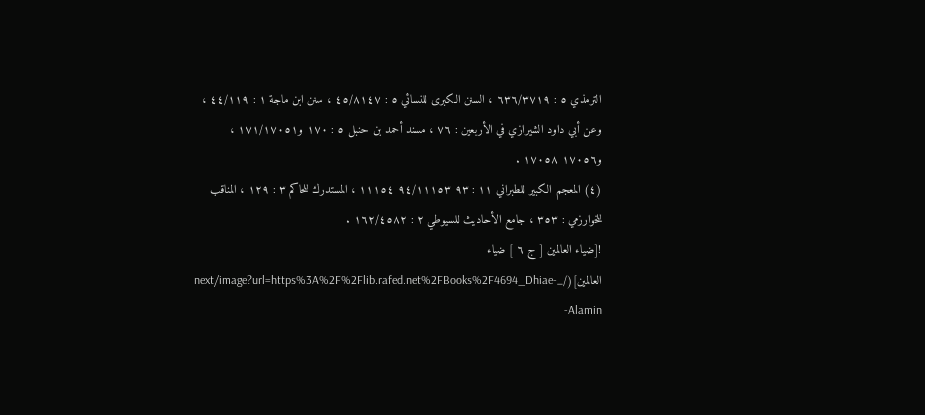الترمذي ٥ : ٦٣٦/٣٧١٩ ، السنن الكبرى للنسائي ٥ : ٤٥/٨١٤٧ ، سنن ابن ماجة ١ : ٤٤/١١٩ ، وعن أبي داود الشيرازي في الأربعين : ٧٦ ، مسند أحمد بن حنبل ٥ : ١٧٠ و١٧١/١٧٠٥١ ، و١٧٠٥٦ ١٧٠٥٨ .
(٤) المعجم الكبير للطبراني ١١ : ٩٣ ٩٤/١١١٥٣ ١١١٥٤ ، المستدرك للحاكم ٣ : ١٢٩ ، المناقب للخوارزمي : ٣٥٣ ، جامع الأحاديث للسيوطي ٢ : ١٦٢/٤٥٨٢ .
![ضياء العالمين [ ج ٦ ] ضياء العالمين](/_next/image?url=https%3A%2F%2Flib.rafed.net%2FBooks%2F4694_Dhiae-Alamin-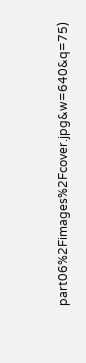part06%2Fimages%2Fcover.jpg&w=640&q=75)